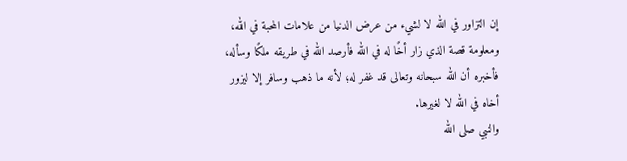إن التزاور في الله لا لشيء من عرض الدنيا من علامات المحبة في الله، ومعلومة قصة الذي زار أخًا له في الله فأرصد الله في طريقه ملكًا وسأله، فأخبره أن الله سبحانه وتعالى قد غفر له؛ لأنه ما ذهب وسافر إلا ليزور أخاه في الله لا لغيرها.
والنبي صلى الله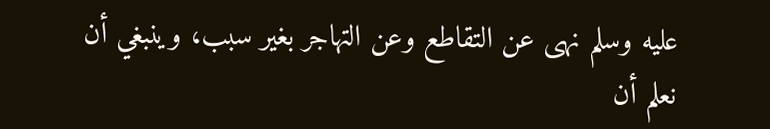عليه وسلم نهى عن التقاطع وعن التهاجر بغير سبب، وينبغي أن نعلم أن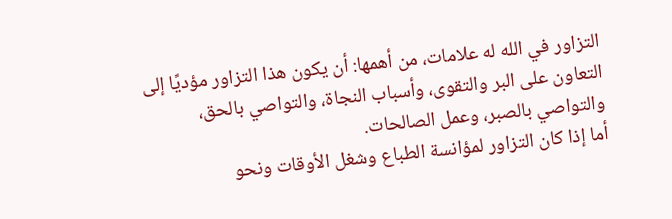التزاور في الله له علامات، من أهمها: أن يكون هذا التزاور مؤديًا إلى التعاون على البر والتقوى، وأسباب النجاة، والتواصي بالحق، والتواصي بالصبر، وعمل الصالحات.
أما إذا كان التزاور لمؤانسة الطباع وشغل الأوقات ونحو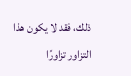ذلك، فقد لا يكون هذا التزاور تزاورًا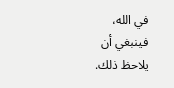في الله، فينبغي أن يلاحظ ذلك.